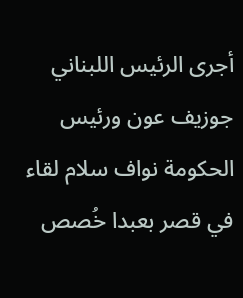أجرى الرئيس اللبناني جوزيف عون ورئيس الحكومة نواف سلام لقاء في قصر بعبدا خُصص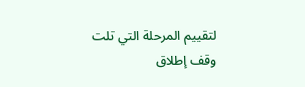لتقييم المرحلة التي تلت وقف إطلاق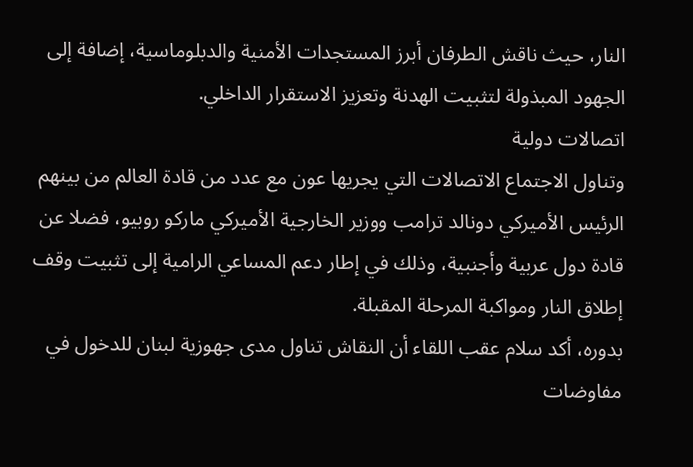النار، حيث ناقش الطرفان أبرز المستجدات الأمنية والدبلوماسية، إضافة إلى الجهود المبذولة لتثبيت الهدنة وتعزيز الاستقرار الداخلي.
اتصالات دولية
وتناول الاجتماع الاتصالات التي يجريها عون مع عدد من قادة العالم من بينهم الرئيس الأميركي دونالد ترامب ووزير الخارجية الأميركي ماركو روبيو، فضلا عن قادة دول عربية وأجنبية، وذلك في إطار دعم المساعي الرامية إلى تثبيت وقف إطلاق النار ومواكبة المرحلة المقبلة.
بدوره، أكد سلام عقب اللقاء أن النقاش تناول مدى جهوزية لبنان للدخول في مفاوضات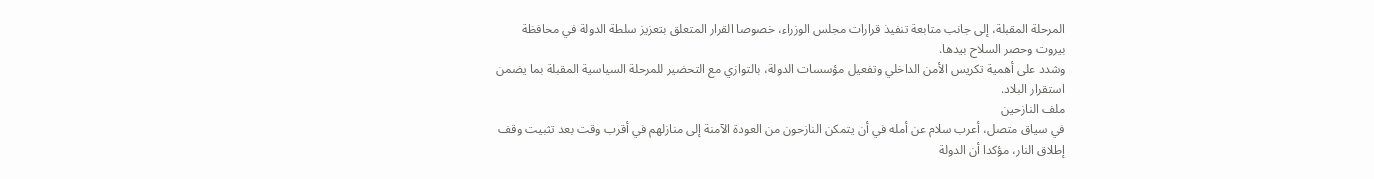المرحلة المقبلة، إلى جانب متابعة تنفيذ قرارات مجلس الوزراء، خصوصا القرار المتعلق بتعزيز سلطة الدولة في محافظة بيروت وحصر السلاح بيدها.
وشدد على أهمية تكريس الأمن الداخلي وتفعيل مؤسسات الدولة، بالتوازي مع التحضير للمرحلة السياسية المقبلة بما يضمن استقرار البلاد.
ملف النازحين
في سياق متصل، أعرب سلام عن أمله في أن يتمكن النازحون من العودة الآمنة إلى منازلهم في أقرب وقت بعد تثبيت وقف إطلاق النار، مؤكدا أن الدولة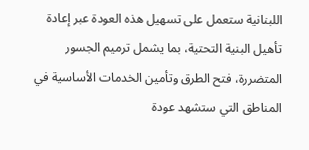اللبنانية ستعمل على تسهيل هذه العودة عبر إعادة تأهيل البنية التحتية، بما يشمل ترميم الجسور المتضررة، فتح الطرق وتأمين الخدمات الأساسية في المناطق التي ستشهد عودة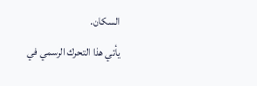السكان.
يأتي هذا التحرك الرسمي في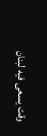وقت يسعى فيه لبنان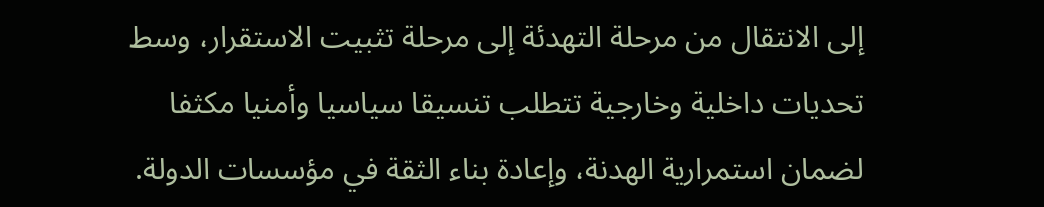إلى الانتقال من مرحلة التهدئة إلى مرحلة تثبيت الاستقرار، وسط تحديات داخلية وخارجية تتطلب تنسيقا سياسيا وأمنيا مكثفا لضمان استمرارية الهدنة، وإعادة بناء الثقة في مؤسسات الدولة.